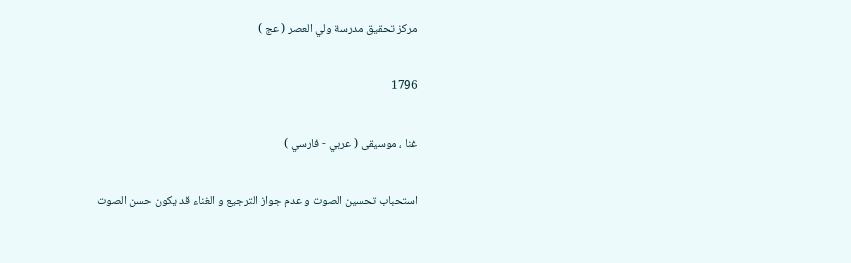مركز تحقيق مدرسة ولي العصر ( عج )

1796

غنا ، موسيقى ( عربي - فارسي )

استحباب تحسين الصوت و عدم جواز الترجيع و الغناء قد يكون حسن الصوت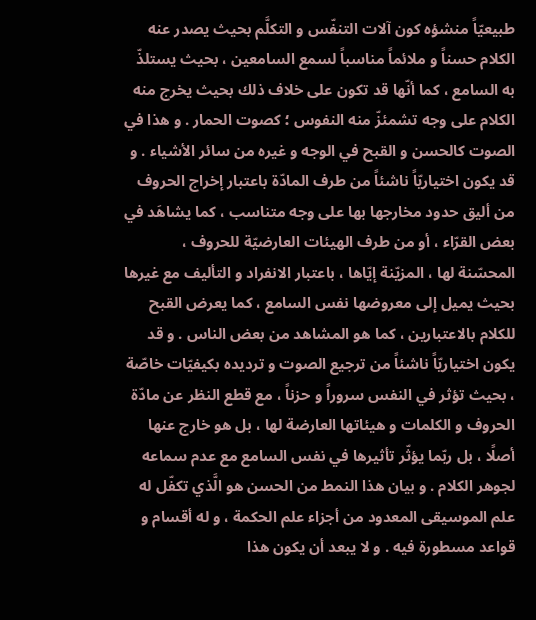طبيعيّاً منشؤه كون آلات التنفّس و التكلَّم بحيث يصدر عنه الكلام حسناً و ملائماً مناسباً لسمع السامعين ، بحيث يستلذّ به السامع ، كما أنّها قد تكون على خلاف ذلك بحيث يخرج منه الكلام على وجه تشمئزّ منه النفوس ؛ كصوت الحمار . و هذا في الصوت كالحسن و القبح في الوجه و غيره من سائر الأشياء . و قد يكون اختياريّاً ناشئاً من طرف المادّة باعتبار إخراج الحروف من أليق حدود مخارجها بها على وجه متناسب ، كما يشاهَد في بعض القرّاء ، أو من طرف الهيئات العارضيّة للحروف ، المحسّنة لها ، المزيّنة إيّاها ، باعتبار الانفراد و التأليف مع غيرها بحيث يميل إلى معروضها نفس السامع ، كما يعرض القبح للكلام بالاعتبارين ، كما هو المشاهد من بعض الناس . و قد يكون اختياريّاً ناشئاً من ترجيع الصوت و ترديده بكيفيّات خاصّة ، بحيث تؤثر في النفس سروراً و حزناً ، مع قطع النظر عن مادّة الحروف و الكلمات و هيئاتها العارضة لها ، بل هو خارج عنها أصلًا ، بل ربّما يؤثّر تأثيرها في نفس السامع مع عدم سماعه لجوهر الكلام . و بيان هذا النمط من الحسن هو الَّذي تكفّل له علم الموسيقى المعدود من أجزاء علم الحكمة ، و له أقسام و قواعد مسطورة فيه . و لا يبعد أن يكون هذا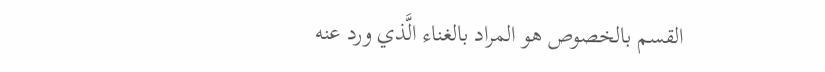القسم بالخصوص هو المراد بالغناء الَّذي ورد عنه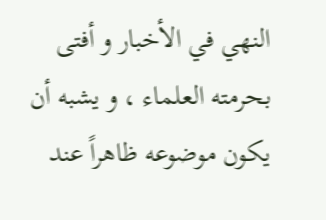النهي في الأخبار و أفتى بحرمته العلماء ، و يشبه أن يكون موضوعه ظاهراً عند